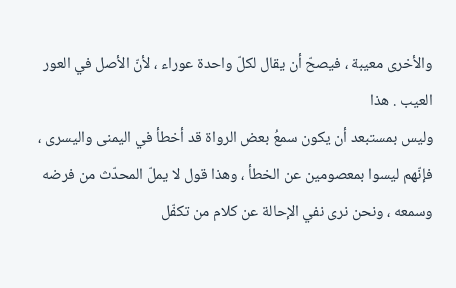والأخرى معيبة ، فيصحّ أن يقال لكلّ واحدة عوراء ، لأنّ الأصل في العور العيب . هذا
وليس بمستبعد أن يكون سمعُ بعض الرواة قد أخطأ في اليمنى واليسرى ، فإنّهم ليسوا بمعصومين عن الخطأ ، وهذا قول لا يملّ المحدّث من فرضه وسمعه ، ونحن نرى نفي الإحالة عن كلام من تكفّل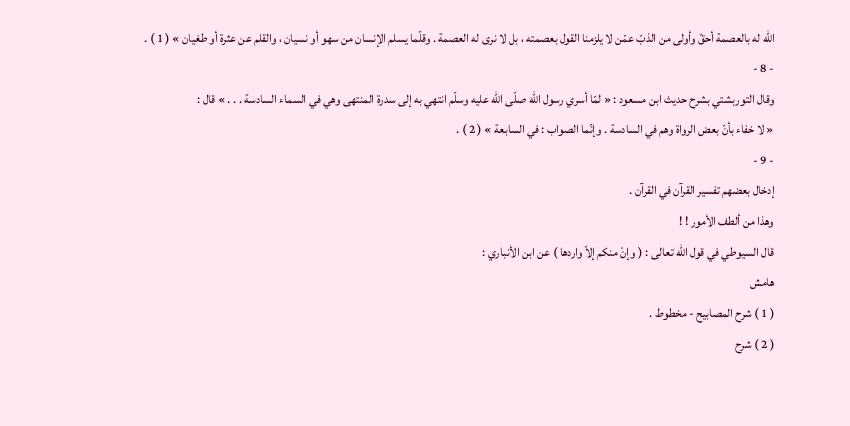الله له بالعصمة أحقّ وأولى من الذبّ عمّن لا يلزمنا القول بعصمته ، بل لا نرى له العصمة . وقلّما يسلم الإنسان من سهو أو نسيان ، والقلم عن عثرة أو طغيان » ( 1 ) .
- 8 -
وقال التوربشتي بشرح حديث ابن مسعود : « لمّا أسري رسول الله صلّى الله عليه وسلّم انتهي به إلى سدرة المنتهى وهي في السماء السادسة . . . » قال :
« لا خفاء بأنّ بعض الرواة وهم في السادسة . وإنّما الصواب : في السابعة » ( 2 ) .
- 9 -
إدخال بعضهم تفسير القرآن في القرآن .
وهذا من ألطف الأمور ! !
قال السيوطي في قول الله تعالى : ( وإنْ منكم إلاّ واردها ) عن ابن الأنباري :
هامش
( 1 ) شرح المصابيح - مخطوط .
( 2 ) شرح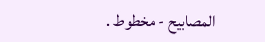المصابيح - مخطوط .